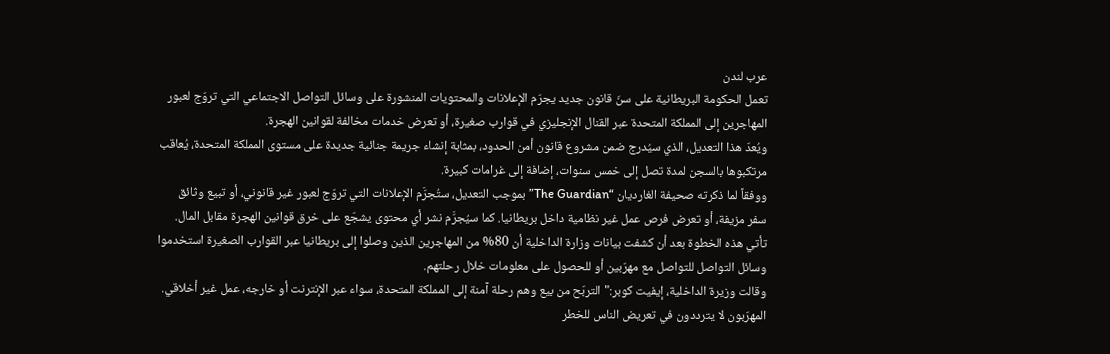عرب لندن
تعمل الحكومة البريطانية على سنّ قانون جديد يجرّم الإعلانات والمحتويات المنشورة على وسائل التواصل الاجتماعي التي تروّج لعبور المهاجرين إلى المملكة المتحدة عبر القنال الإنجليزي في قوارب صغيرة، أو تعرض خدمات مخالفة لقوانين الهجرة.
ويُعدّ هذا التعديل، الذي سيُدرج ضمن مشروع قانون أمن الحدود، بمثابة إنشاء جريمة جنائية جديدة على مستوى المملكة المتحدة، يُعاقب مرتكبوها بالسجن لمدة تصل إلى خمس سنوات، إضافة إلى غرامات كبيرة.
ووفقاً لما ذكرته صحيفة الغارديان “The Guardian” بموجب التعديل، ستُجرَّم الإعلانات التي تروّج لعبور غير قانوني، أو تبيع وثائق سفر مزيفة، أو تعرض فرص عمل غير نظامية داخل بريطانيا. كما سيُجرَّم نشر أي محتوى يشجّع على خرق قوانين الهجرة مقابل المال.
تأتي هذه الخطوة بعد أن كشفت بيانات وزارة الداخلية أن 80% من المهاجرين الذين وصلوا إلى بريطانيا عبر القوارب الصغيرة استخدموا وسائل التواصل للتواصل مع مهرّبين أو للحصول على معلومات خلال رحلتهم.
وقالت وزيرة الداخلية، إيفيت كوبر:"التربّح من بيع وهم رحلة آمنة إلى المملكة المتحدة، سواء عبر الإنترنت أو خارجه، عمل غير أخلاقي. المهرّبون لا يترددون في تعريض الناس للخطر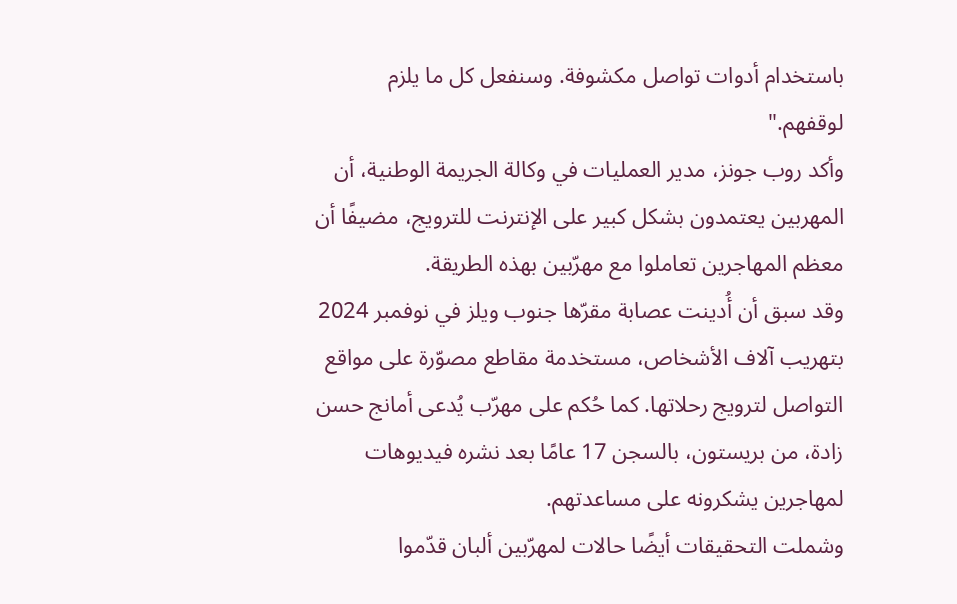باستخدام أدوات تواصل مكشوفة. وسنفعل كل ما يلزم لوقفهم."
وأكد روب جونز، مدير العمليات في وكالة الجريمة الوطنية، أن المهربين يعتمدون بشكل كبير على الإنترنت للترويج، مضيفًا أن معظم المهاجرين تعاملوا مع مهرّبين بهذه الطريقة.
وقد سبق أن أُدينت عصابة مقرّها جنوب ويلز في نوفمبر 2024 بتهريب آلاف الأشخاص، مستخدمة مقاطع مصوّرة على مواقع التواصل لترويج رحلاتها. كما حُكم على مهرّب يُدعى أمانج حسن زادة، من بريستون، بالسجن 17 عامًا بعد نشره فيديوهات لمهاجرين يشكرونه على مساعدتهم.
وشملت التحقيقات أيضًا حالات لمهرّبين ألبان قدّموا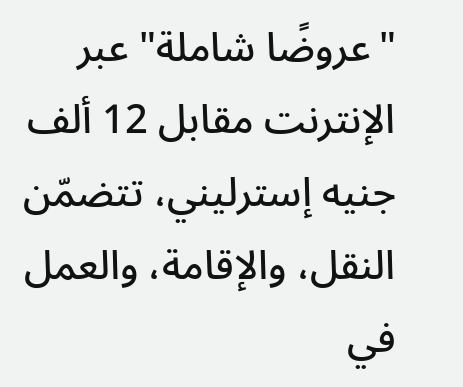"عروضًا شاملة" عبر الإنترنت مقابل 12 ألف جنيه إسترليني، تتضمّن النقل، والإقامة، والعمل في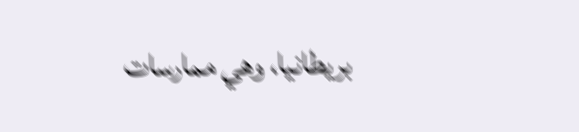بريطانيا، وهي ممارسات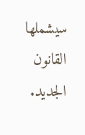سيشملها القانون الجديد.